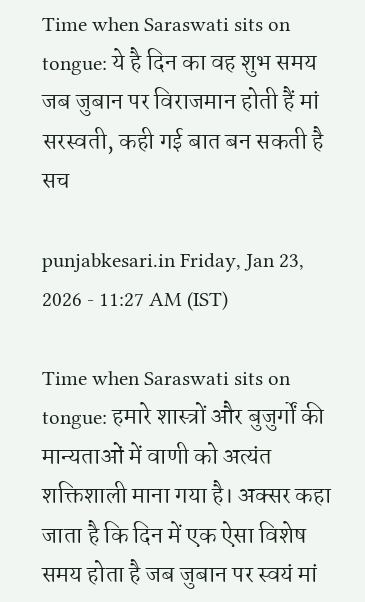Time when Saraswati sits on tongue: ये है दिन का वह शुभ समय जब जुबान पर विराजमान होती हैं मां सरस्वती, कही गई बात बन सकती है सच

punjabkesari.in Friday, Jan 23, 2026 - 11:27 AM (IST)

Time when Saraswati sits on tongue: हमारे शास्त्रों और बुजुर्गों की मान्यताओं में वाणी को अत्यंत शक्तिशाली माना गया है। अक्सर कहा जाता है कि दिन में एक ऐसा विशेष समय होता है जब जुबान पर स्वयं मां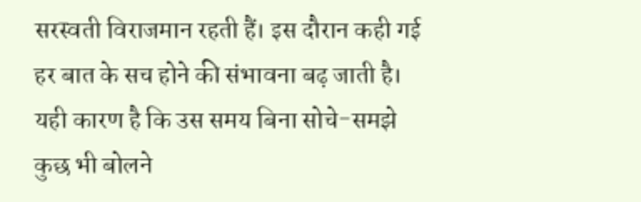सरस्वती विराजमान रहती हैं। इस दौरान कही गई हर बात के सच होने की संभावना बढ़ जाती है। यही कारण है कि उस समय बिना सोचे-समझे कुछ भी बोलने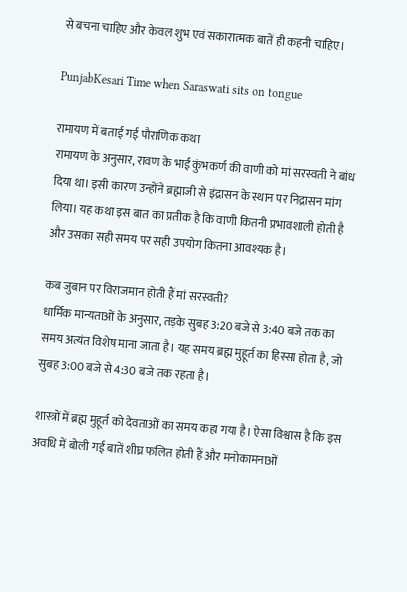से बचना चाहिए और केवल शुभ एवं सकारात्मक बातें ही कहनी चाहिए।

PunjabKesari Time when Saraswati sits on tongue

रामायण में बताई गई पौराणिक कथा
रामायण के अनुसार, रावण के भाई कुंभकर्ण की वाणी को मां सरस्वती ने बांध दिया था। इसी कारण उन्होंने ब्रह्माजी से इंद्रासन के स्थान पर निद्रासन मांग लिया। यह कथा इस बात का प्रतीक है कि वाणी कितनी प्रभावशाली होती है और उसका सही समय पर सही उपयोग कितना आवश्यक है।

कब जुबान पर विराजमान होती हैं मां सरस्वती?
धार्मिक मान्यताओं के अनुसार, तड़के सुबह 3:20 बजे से 3:40 बजे तक का समय अत्यंत विशेष माना जाता है। यह समय ब्रह्म मुहूर्त का हिस्सा होता है, जो सुबह 3:00 बजे से 4:30 बजे तक रहता है।

शास्त्रों में ब्रह्म मुहूर्त को देवताओं का समय कहा गया है। ऐसा विश्वास है कि इस अवधि में बोली गई बातें शीघ्र फलित होती हैं और मनोकामनाओं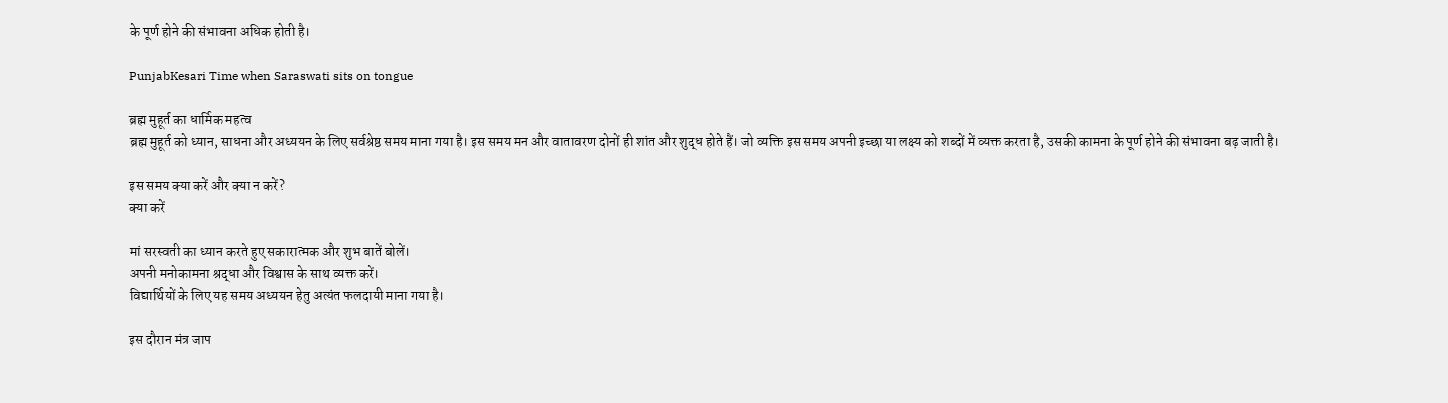के पूर्ण होने की संभावना अधिक होती है।

PunjabKesari Time when Saraswati sits on tongue

ब्रह्म मुहूर्त का धार्मिक महत्व
ब्रह्म मुहूर्त को ध्यान, साधना और अध्ययन के लिए सर्वश्रेष्ठ समय माना गया है। इस समय मन और वातावरण दोनों ही शांत और शुद्ध होते हैं। जो व्यक्ति इस समय अपनी इच्छा या लक्ष्य को शब्दों में व्यक्त करता है, उसकी कामना के पूर्ण होने की संभावना बढ़ जाती है।

इस समय क्या करें और क्या न करें?
क्या करें

मां सरस्वती का ध्यान करते हुए सकारात्मक और शुभ बातें बोलें।
अपनी मनोकामना श्रद्धा और विश्वास के साथ व्यक्त करें।
विद्यार्थियों के लिए यह समय अध्ययन हेतु अत्यंत फलदायी माना गया है।

इस दौरान मंत्र जाप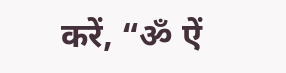करें, “ॐ ऐं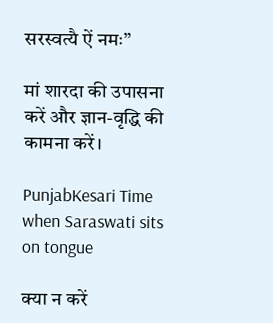सरस्वत्यै ऐं नमः”

मां शारदा की उपासना करें और ज्ञान-वृद्धि की कामना करें।

PunjabKesari Time when Saraswati sits on tongue

क्या न करें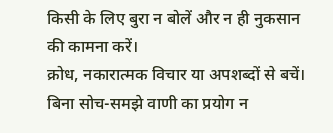किसी के लिए बुरा न बोलें और न ही नुकसान की कामना करें।
क्रोध, नकारात्मक विचार या अपशब्दों से बचें।
बिना सोच-समझे वाणी का प्रयोग न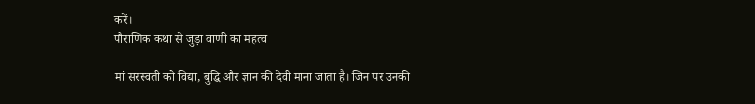करें।
पौराणिक कथा से जुड़ा वाणी का महत्व

मां सरस्वती को विद्या, बुद्धि और ज्ञान की देवी माना जाता है। जिन पर उनकी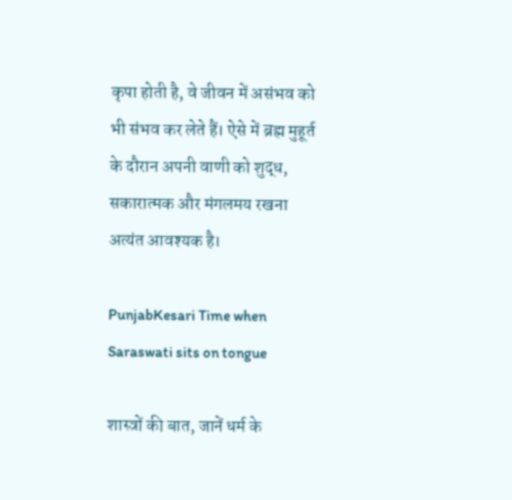कृपा होती है, वे जीवन में असंभव को भी संभव कर लेते हैं। ऐसे में ब्रह्म मुहूर्त के दौरान अपनी वाणी को शुद्ध, सकारात्मक और मंगलमय रखना अत्यंत आवश्यक है।

PunjabKesari Time when Saraswati sits on tongue

शास्त्रों की बात, जानें धर्म के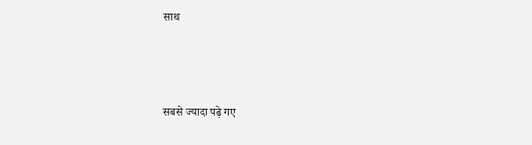साथ



सबसे ज्यादा पढ़े गए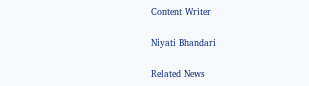Content Writer

Niyati Bhandari

Related News